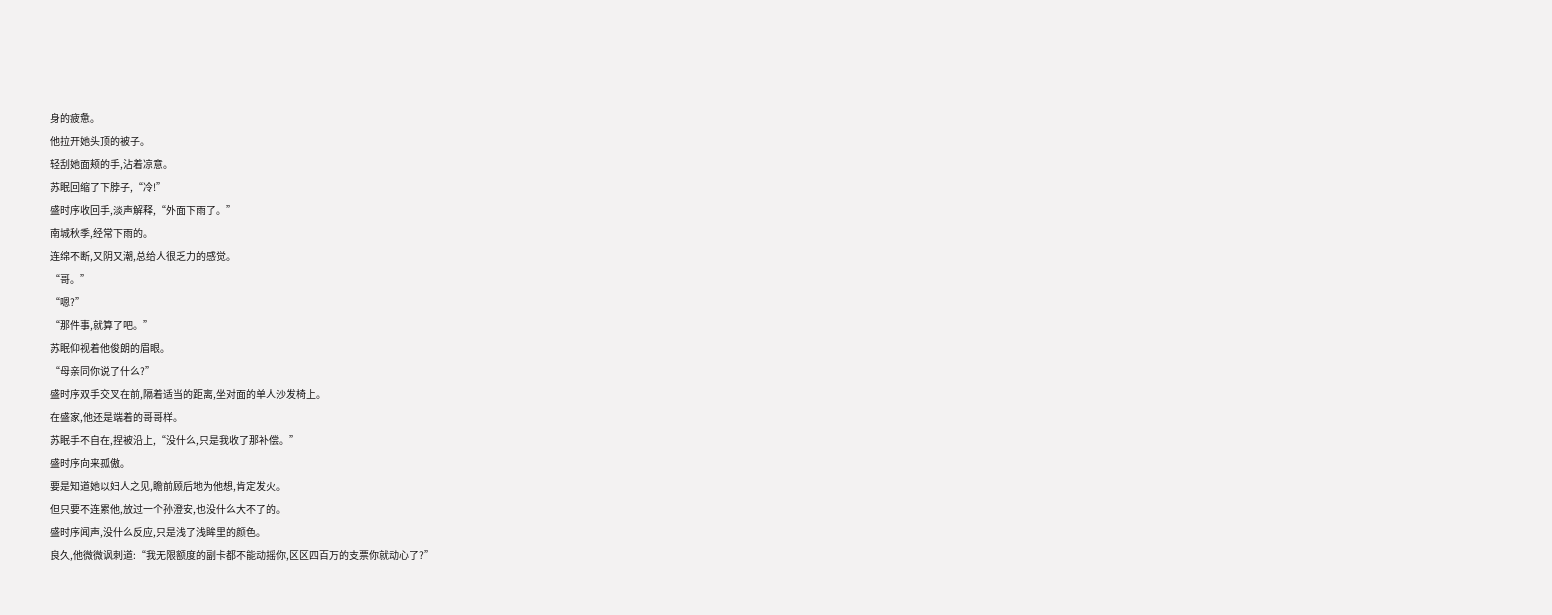身的疲惫。
他拉开她头顶的被子。
轻刮她面颊的手,沾着凉意。
苏眠回缩了下脖子,“冷!”
盛时序收回手,淡声解释,“外面下雨了。”
南城秋季,经常下雨的。
连绵不断,又阴又潮,总给人很乏力的感觉。
“哥。”
“嗯?”
“那件事,就算了吧。”
苏眠仰视着他俊朗的眉眼。
“母亲同你说了什么?”
盛时序双手交叉在前,隔着适当的距离,坐对面的单人沙发椅上。
在盛家,他还是端着的哥哥样。
苏眠手不自在,捏被沿上,“没什么,只是我收了那补偿。”
盛时序向来孤傲。
要是知道她以妇人之见,瞻前顾后地为他想,肯定发火。
但只要不连累他,放过一个孙澄安,也没什么大不了的。
盛时序闻声,没什么反应,只是浅了浅眸里的颜色。
良久,他微微讽刺道:“我无限额度的副卡都不能动摇你,区区四百万的支票你就动心了?”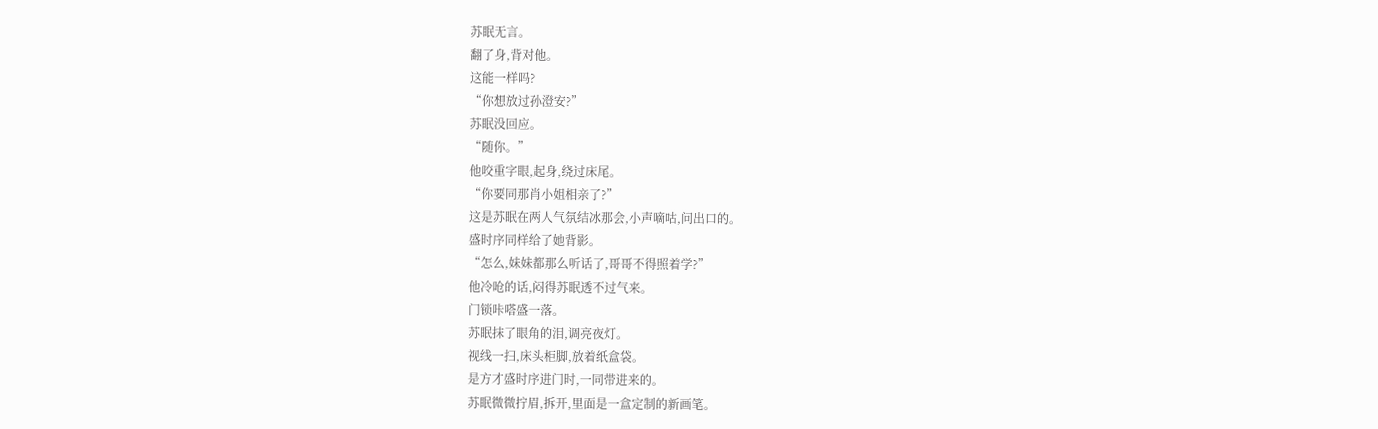苏眠无言。
翻了身,背对他。
这能一样吗?
“你想放过孙澄安?”
苏眠没回应。
“随你。”
他咬重字眼,起身,绕过床尾。
“你要同那肖小姐相亲了?”
这是苏眠在两人气氛结冰那会,小声嘀咕,问出口的。
盛时序同样给了她背影。
“怎么,妹妹都那么听话了,哥哥不得照着学?”
他冷呛的话,闷得苏眠透不过气来。
门锁咔嗒盛一落。
苏眠抹了眼角的泪,调亮夜灯。
视线一扫,床头柜脚,放着纸盒袋。
是方才盛时序进门时,一同带进来的。
苏眠微微拧眉,拆开,里面是一盒定制的新画笔。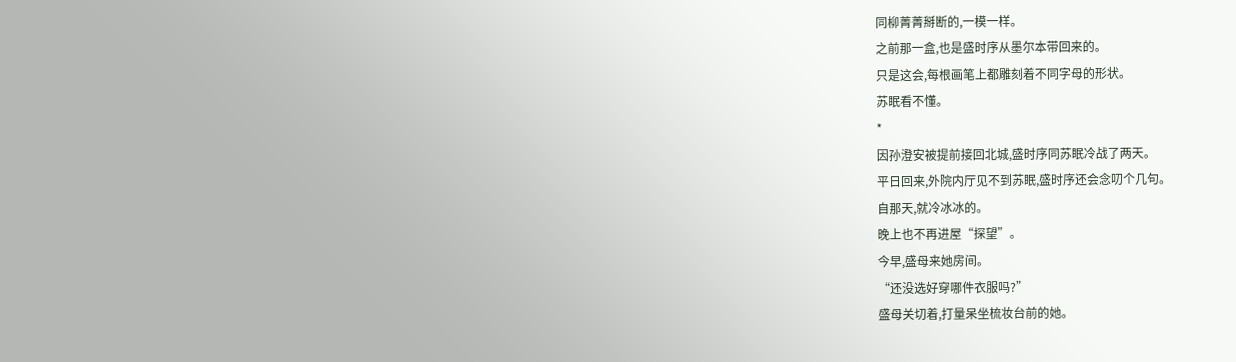同柳菁菁掰断的,一模一样。
之前那一盒,也是盛时序从墨尔本带回来的。
只是这会,每根画笔上都雕刻着不同字母的形状。
苏眠看不懂。
*
因孙澄安被提前接回北城,盛时序同苏眠冷战了两天。
平日回来,外院内厅见不到苏眠,盛时序还会念叨个几句。
自那天,就冷冰冰的。
晚上也不再进屋“探望”。
今早,盛母来她房间。
“还没选好穿哪件衣服吗?”
盛母关切着,打量呆坐梳妆台前的她。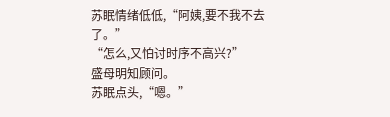苏眠情绪低低,“阿姨,要不我不去了。”
“怎么,又怕讨时序不高兴?”
盛母明知顾问。
苏眠点头,“嗯。”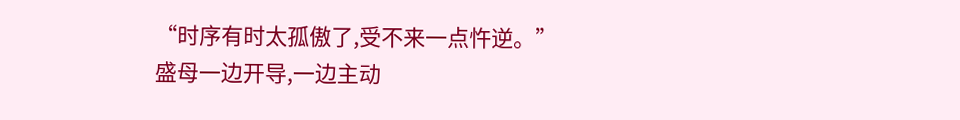“时序有时太孤傲了,受不来一点忤逆。”
盛母一边开导,一边主动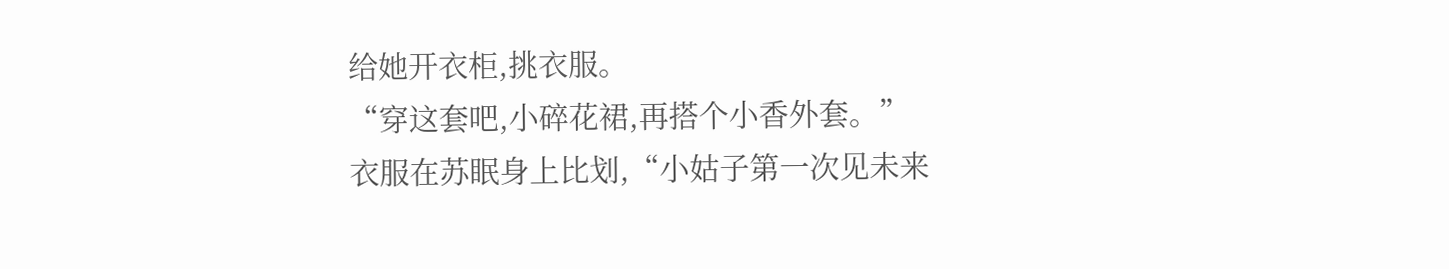给她开衣柜,挑衣服。
“穿这套吧,小碎花裙,再搭个小香外套。”
衣服在苏眠身上比划,“小姑子第一次见未来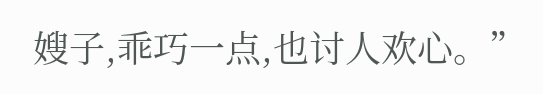嫂子,乖巧一点,也讨人欢心。”